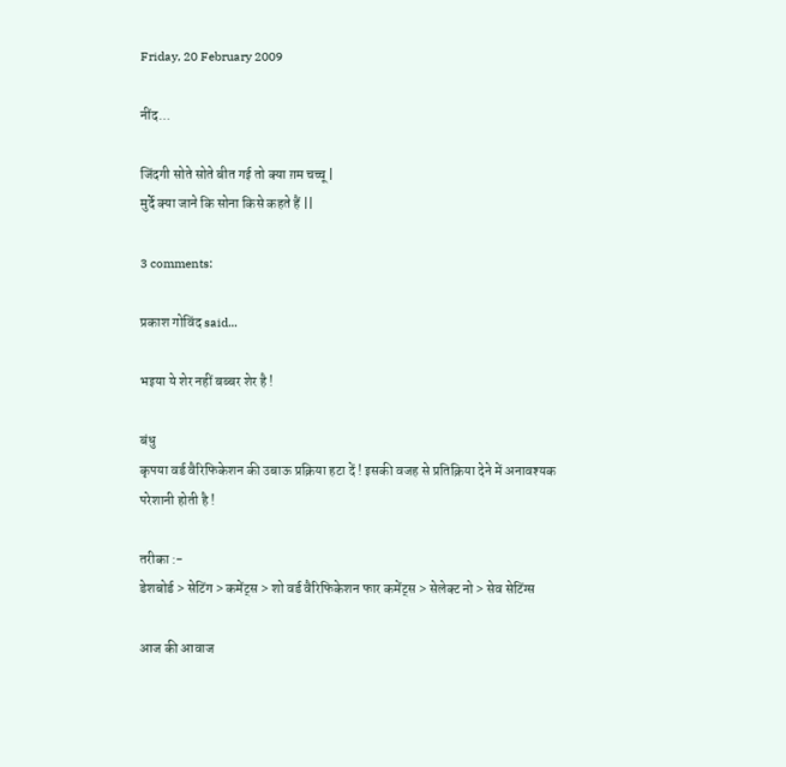Friday, 20 February 2009

नींद...

जिंदगी सोते सोते बीत गई तो क्या ग़म चच्चू |
मुर्दे क्या जाने कि सोना किसे कहते हैं ||

3 comments:

प्रकाश गोविंद said...

भइया ये शेर नहीं बब्बर शेर है !

बंधु
कृपया वर्ड वैरिफिकेशन की उबाऊ प्रक्रिया हटा दें ! इसकी वजह से प्रतिक्रिया देने में अनावश्यक
परेशानी होती है !

तरीका :-
डेशबोर्ड > सेटिंग > कमेंट्स > शो वर्ड वैरिफिकेशन फार कमेंट्स > सेलेक्ट नो > सेव सेटिंग्स

आज की आवाज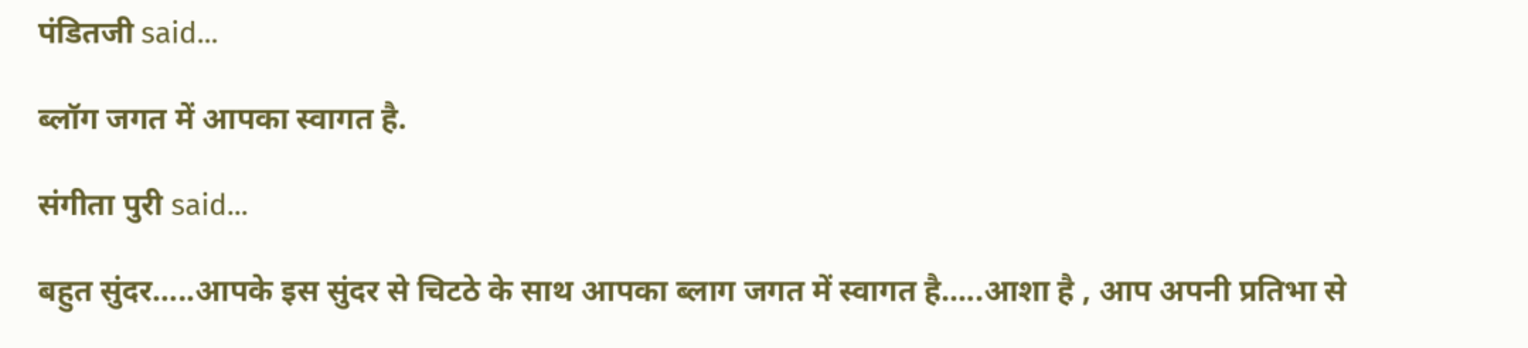पंडितजी said...

ब्लॉग जगत में आपका स्वागत है.

संगीता पुरी said...

बहुत सुंदर…..आपके इस सुंदर से चिटठे के साथ आपका ब्‍लाग जगत में स्‍वागत है…..आशा है , आप अपनी प्रतिभा से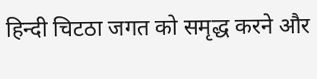हिन्‍दी चिटठा जगत को समृद्ध करने और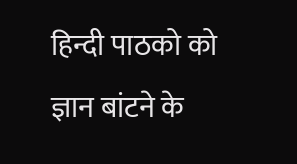हिन्‍दी पाठको को ज्ञान बांटने के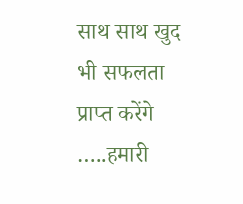साथ साथ खुद भी सफलता प्राप्‍त करेंगे …..हमारी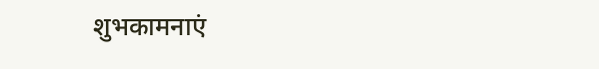शुभकामनाएं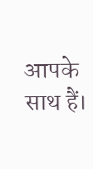आपके साथ हैं।